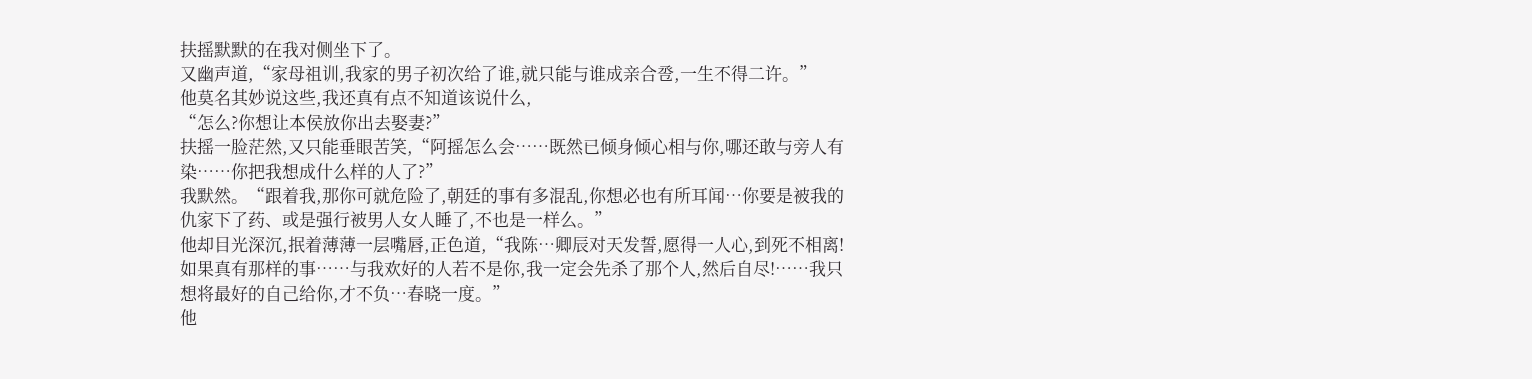扶摇默默的在我对侧坐下了。
又幽声道,“家母祖训,我家的男子初次给了谁,就只能与谁成亲合卺,一生不得二许。”
他莫名其妙说这些,我还真有点不知道该说什么,
“怎么?你想让本侯放你出去娶妻?”
扶摇一脸茫然,又只能垂眼苦笑,“阿摇怎么会……既然已倾身倾心相与你,哪还敢与旁人有染……你把我想成什么样的人了?”
我默然。“跟着我,那你可就危险了,朝廷的事有多混乱,你想必也有所耳闻…你要是被我的仇家下了药、或是强行被男人女人睡了,不也是一样么。”
他却目光深沉,抿着薄薄一层嘴唇,正色道,“我陈…卿辰对天发誓,愿得一人心,到死不相离!如果真有那样的事……与我欢好的人若不是你,我一定会先杀了那个人,然后自尽!……我只想将最好的自己给你,才不负…春晓一度。”
他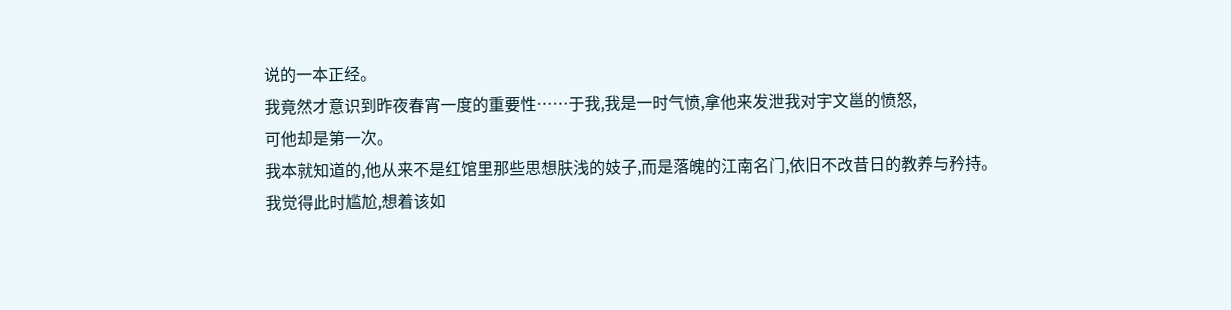说的一本正经。
我竟然才意识到昨夜春宵一度的重要性……于我,我是一时气愤,拿他来发泄我对宇文邕的愤怒,
可他却是第一次。
我本就知道的,他从来不是红馆里那些思想肤浅的妓子,而是落魄的江南名门,依旧不改昔日的教养与矜持。
我觉得此时尴尬,想着该如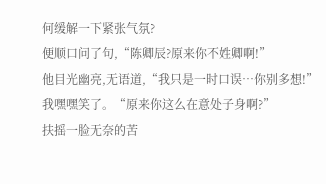何缓解一下紧张气氛?
便顺口问了句,“陈卿辰?原来你不姓卿啊!”
他目光幽亮,无语道,“我只是一时口误…你别多想!”
我嘿嘿笑了。“原来你这么在意处子身啊?”
扶摇一脸无奈的苦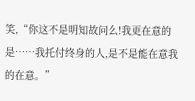笑,“你这不是明知故问么!我更在意的是……我托付终身的人,是不是能在意我的在意。”